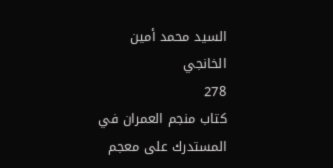السيد محمد أمين الخانجي
278
كتاب منجم العمران في المستدرك على معجم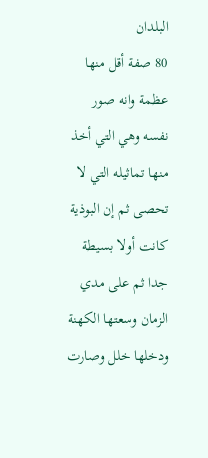البلدان
80 صفة أقل منها عظمة وانه صور نفسه وهي التي أخذ منها تماثيله التي لا تحصى ثم إن البوذية كانت أولا بسيطة جدا ثم على مدي الزمان وسعتها الكهنة ودخلها خلل وصارت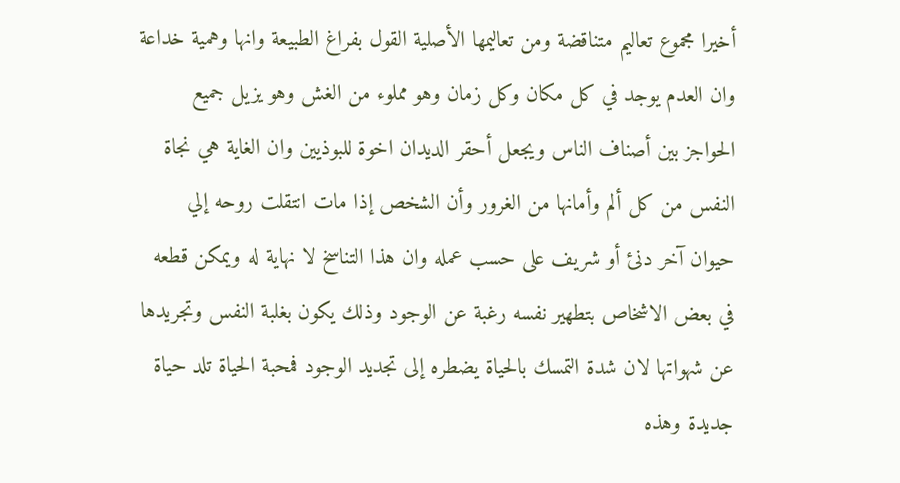أخيرا مجموع تعاليم متناقضة ومن تعاليمها الأصلية القول بفراغ الطبيعة وانها وهمية خداعة وان العدم يوجد في كل مكان وكل زمان وهو مملوء من الغش وهو يزيل جميع الحواجز بين أصناف الناس ويجعل أحقر الديدان اخوة للبوذيين وان الغاية هي نجاة النفس من كل ألم وأمانها من الغرور وأن الشخص إذا مات انتقلت روحه إلي حيوان آخر دنئ أو شريف على حسب عمله وان هذا التناسخ لا نهاية له ويمكن قطعه في بعض الاشخاص بتطهير نفسه رغبة عن الوجود وذلك يكون بغلبة النفس وتجريدها عن شهواتها لان شدة التمسك بالحياة يضطره إلى تجديد الوجود فمحبة الحياة تلد حياة جديدة وهذه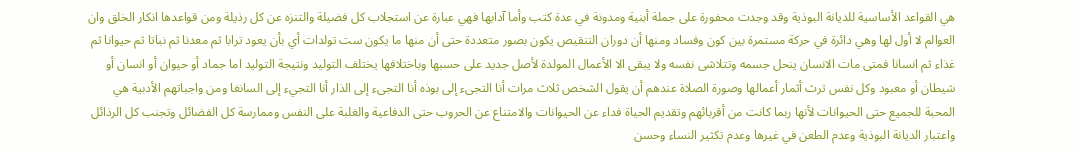هي القواعد الأساسية للديانة البوذية وقد وجدت محفورة على جملة أبنية ومدونة في عدة كتب وأما آدابها فهي عبارة عن استجلاب كل فضيلة والتنزه عن كل رذيلة ومن قواعدها انكار الخلق وان العوالم لا أول لها وهي دائرة في حركة مستمرة بين كون وفساد ومنها أن دوران التنقيص يكون بصور متعددة حتى أن منها ما يكون ست تولدات أي بأن يعود ترابا ثم معدنا ثم نباتا ثم حيوانا ثم غذاء ثم انسانا فمتى مات الانسان ينحل جسمه وتتلاشى نفسه ولا يبقى الا الأعمال المولدة لأصل جديد على حسبها وباختلافها يختلف التوليد ونتيجة التوليد اما جماد أو حيوان أو انسان أو شيطان أو معبود وكل نفس ترث أثمار أعمالها وصورة الصلاة عندهم أن يقول الشخص ثلاث مرات أنا التجىء إلى بوذه أنا التجىء إلى الذار أنا التجيء إلى السانغا ومن واجباتهم الأدبية هي المحبة للجميع حتى الحيوانات لأنها ربما كانت من أقربائهم وتقديم الحياة فداء عن الحيوانات والامتناع عن الحروب حتى الدفاعية والغلبة على النفس وممارسة كل الفضائل وتجنب كل الرذائل واعتبار الديانة البوذية وعدم الطعن في غيرها وعدم تكثير النساء وحسن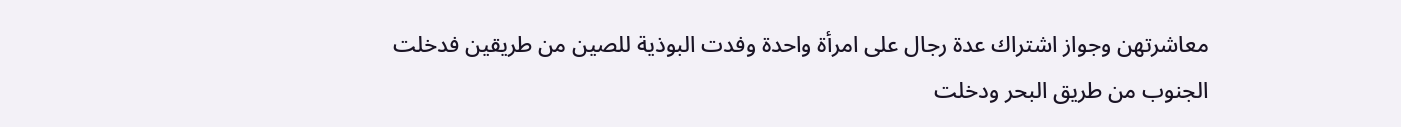معاشرتهن وجواز اشتراك عدة رجال على امرأة واحدة وفدت البوذية للصين من طريقين فدخلت الجنوب من طريق البحر ودخلت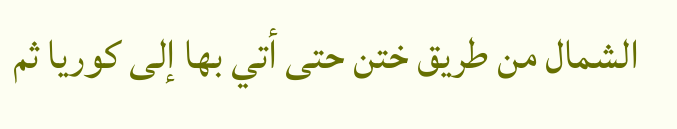الشمال من طريق ختن حتى أتي بها إلى كوريا ثم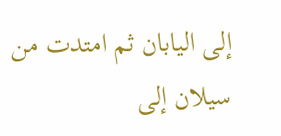إلى اليابان ثم امتدت من سيلان إلى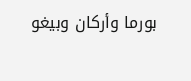بورما وأركان وبيغو